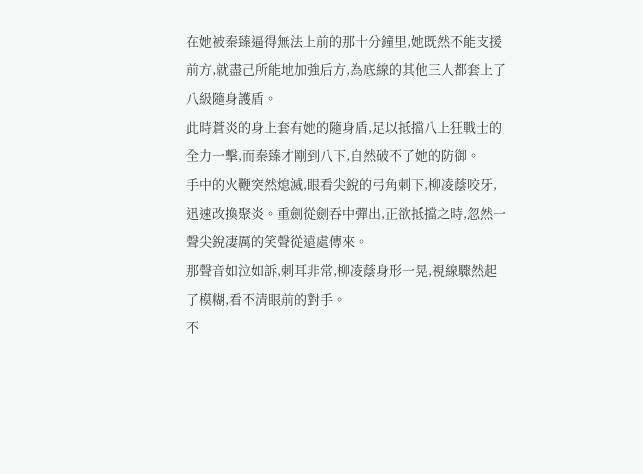在她被秦臻逼得無法上前的那十分鐘里,她既然不能支援前方,就盡己所能地加強后方,為底線的其他三人都套上了八級隨身護盾。
此時蒼炎的身上套有她的隨身盾,足以抵擋八上狂戰士的全力一擊,而秦臻才剛到八下,自然破不了她的防御。
手中的火鞭突然熄滅,眼看尖銳的弓角刺下,柳凌蔭咬牙,迅速改換聚炎。重劍從劍吞中彈出,正欲抵擋之時,忽然一聲尖銳凄厲的笑聲從遠處傳來。
那聲音如泣如訴,刺耳非常,柳凌蔭身形一晃,視線驟然起了模糊,看不清眼前的對手。
不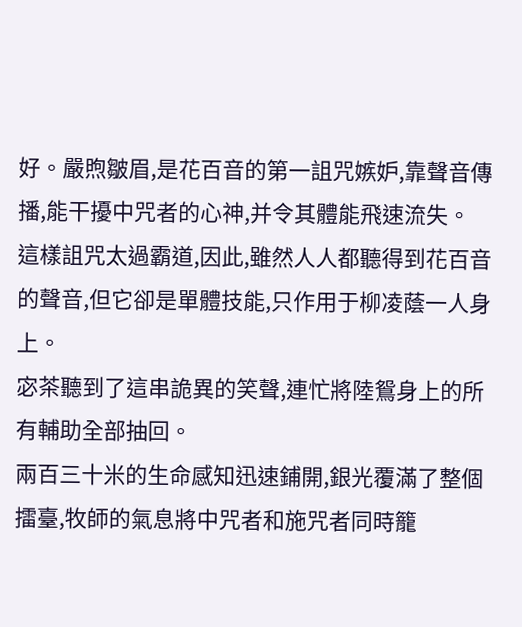好。嚴煦皺眉,是花百音的第一詛咒嫉妒,靠聲音傳播,能干擾中咒者的心神,并令其體能飛速流失。
這樣詛咒太過霸道,因此,雖然人人都聽得到花百音的聲音,但它卻是單體技能,只作用于柳凌蔭一人身上。
宓茶聽到了這串詭異的笑聲,連忙將陸鴛身上的所有輔助全部抽回。
兩百三十米的生命感知迅速鋪開,銀光覆滿了整個擂臺,牧師的氣息將中咒者和施咒者同時籠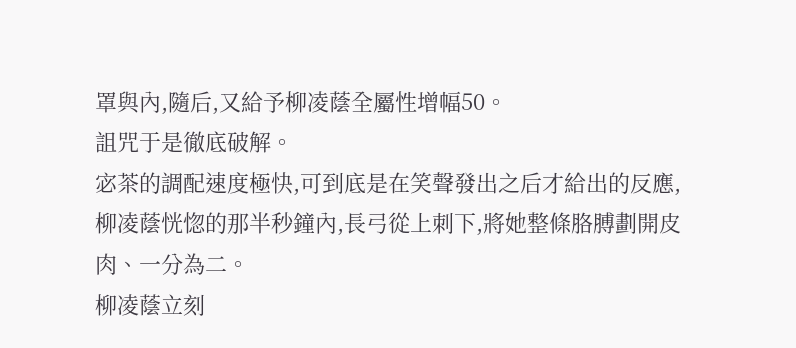罩與內,隨后,又給予柳凌蔭全屬性增幅50。
詛咒于是徹底破解。
宓茶的調配速度極快,可到底是在笑聲發出之后才給出的反應,柳凌蔭恍惚的那半秒鐘內,長弓從上刺下,將她整條胳膊劃開皮肉、一分為二。
柳凌蔭立刻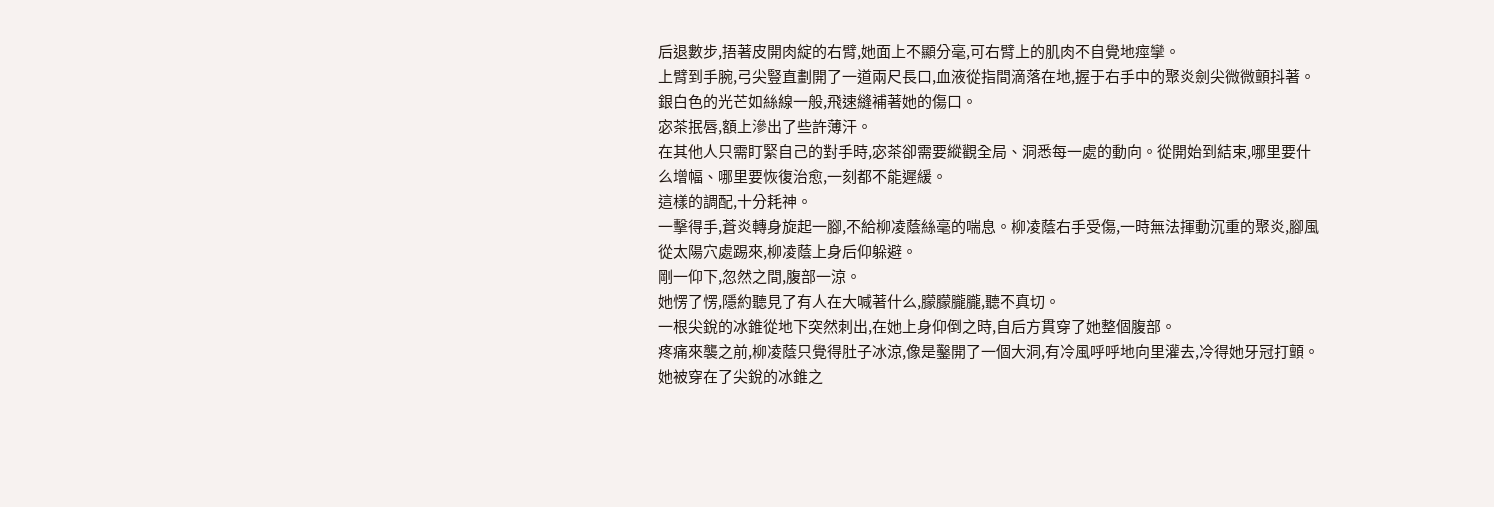后退數步,捂著皮開肉綻的右臂,她面上不顯分毫,可右臂上的肌肉不自覺地痙攣。
上臂到手腕,弓尖豎直劃開了一道兩尺長口,血液從指間滴落在地,握于右手中的聚炎劍尖微微顫抖著。
銀白色的光芒如絲線一般,飛速縫補著她的傷口。
宓茶抿唇,額上滲出了些許薄汗。
在其他人只需盯緊自己的對手時,宓茶卻需要縱觀全局、洞悉每一處的動向。從開始到結束,哪里要什么增幅、哪里要恢復治愈,一刻都不能遲緩。
這樣的調配,十分耗神。
一擊得手,蒼炎轉身旋起一腳,不給柳凌蔭絲毫的喘息。柳凌蔭右手受傷,一時無法揮動沉重的聚炎,腳風從太陽穴處踢來,柳凌蔭上身后仰躲避。
剛一仰下,忽然之間,腹部一涼。
她愣了愣,隱約聽見了有人在大喊著什么,朦朦朧朧,聽不真切。
一根尖銳的冰錐從地下突然刺出,在她上身仰倒之時,自后方貫穿了她整個腹部。
疼痛來襲之前,柳凌蔭只覺得肚子冰涼,像是鑿開了一個大洞,有冷風呼呼地向里灌去,冷得她牙冠打顫。
她被穿在了尖銳的冰錐之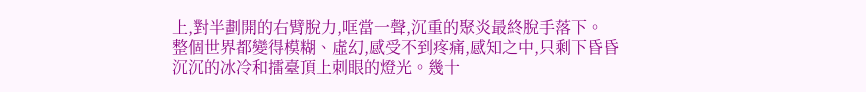上,對半劃開的右臂脫力,哐當一聲,沉重的聚炎最終脫手落下。
整個世界都變得模糊、虛幻,感受不到疼痛,感知之中,只剩下昏昏沉沉的冰冷和擂臺頂上刺眼的燈光。幾十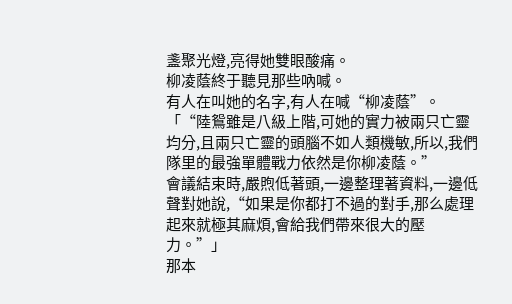盞聚光燈,亮得她雙眼酸痛。
柳凌蔭終于聽見那些吶喊。
有人在叫她的名字,有人在喊“柳凌蔭”。
「“陸鴛雖是八級上階,可她的實力被兩只亡靈均分,且兩只亡靈的頭腦不如人類機敏,所以,我們隊里的最強單體戰力依然是你柳凌蔭。”
會議結束時,嚴煦低著頭,一邊整理著資料,一邊低聲對她說,“如果是你都打不過的對手,那么處理起來就極其麻煩,會給我們帶來很大的壓力。”」
那本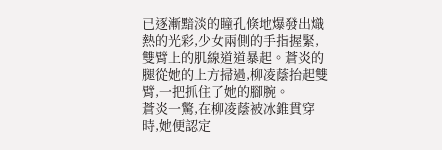已逐漸黯淡的瞳孔倏地爆發出熾熱的光彩,少女兩側的手指握緊,雙臂上的肌線道道暴起。蒼炎的腿從她的上方掃過,柳凌蔭抬起雙臂,一把抓住了她的腳腕。
蒼炎一驚,在柳凌蔭被冰錐貫穿時,她便認定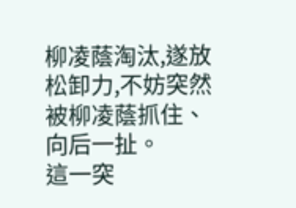柳凌蔭淘汰,遂放松卸力,不妨突然被柳凌蔭抓住、向后一扯。
這一突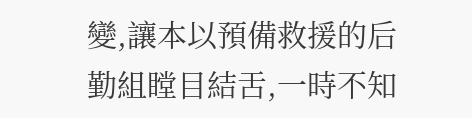變,讓本以預備救援的后勤組瞠目結舌,一時不知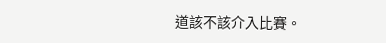道該不該介入比賽。